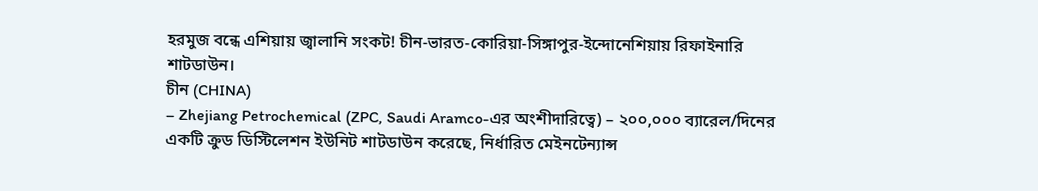হরমুজ বন্ধে এশিয়ায় জ্বালানি সংকট! চীন-ভারত-কোরিয়া-সিঙ্গাপুর-ইন্দোনেশিয়ায় রিফাইনারি শাটডাউন।
চীন (CHINA)
– Zhejiang Petrochemical (ZPC, Saudi Aramco-এর অংশীদারিত্বে) – ২০০,০০০ ব্যারেল/দিনের একটি ক্রুড ডিস্টিলেশন ইউনিট শাটডাউন করেছে, নির্ধারিত মেইনটেন্যান্স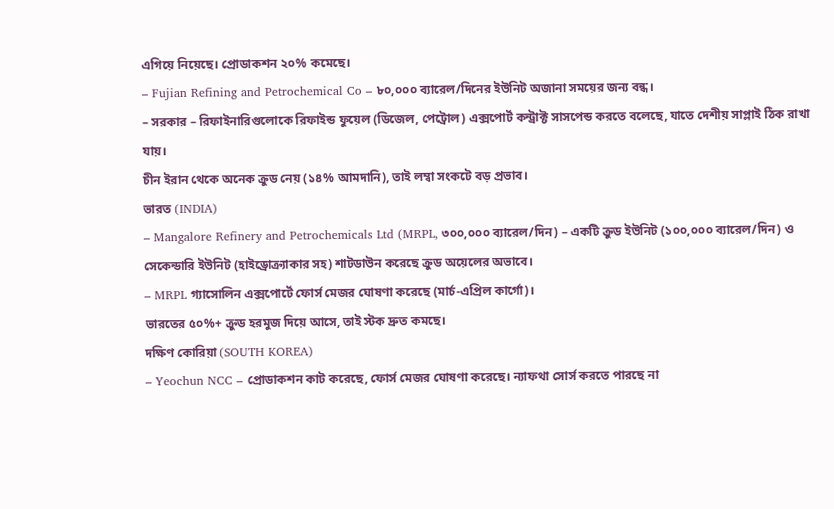এগিয়ে নিয়েছে। প্রোডাকশন ২০% কমেছে।
– Fujian Refining and Petrochemical Co – ৮০,০০০ ব্যারেল/দিনের ইউনিট অজানা সময়ের জন্য বন্ধ।
– সরকার – রিফাইনারিগুলোকে রিফাইন্ড ফুয়েল (ডিজেল, পেট্রোল) এক্সপোর্ট কন্ট্রাক্ট সাসপেন্ড করতে বলেছে, যাতে দেশীয় সাপ্লাই ঠিক রাখা যায়।
চীন ইরান থেকে অনেক ক্রুড নেয় (১৪% আমদানি), তাই লম্বা সংকটে বড় প্রভাব।
ভারত (INDIA)
– Mangalore Refinery and Petrochemicals Ltd (MRPL, ৩০০,০০০ ব্যারেল/দিন) – একটি ক্রুড ইউনিট (১০০,০০০ ব্যারেল/দিন) ও সেকেন্ডারি ইউনিট (হাইড্রোক্র্যাকার সহ) শাটডাউন করেছে ক্রুড অয়েলের অভাবে।
– MRPL গ্যাসোলিন এক্সপোর্টে ফোর্স মেজর ঘোষণা করেছে (মার্চ-এপ্রিল কার্গো)।
ভারতের ৫০%+ ক্রুড হরমুজ দিয়ে আসে, তাই স্টক দ্রুত কমছে।
দক্ষিণ কোরিয়া (SOUTH KOREA)
– Yeochun NCC – প্রোডাকশন কাট করেছে, ফোর্স মেজর ঘোষণা করেছে। ন্যাফথা সোর্স করতে পারছে না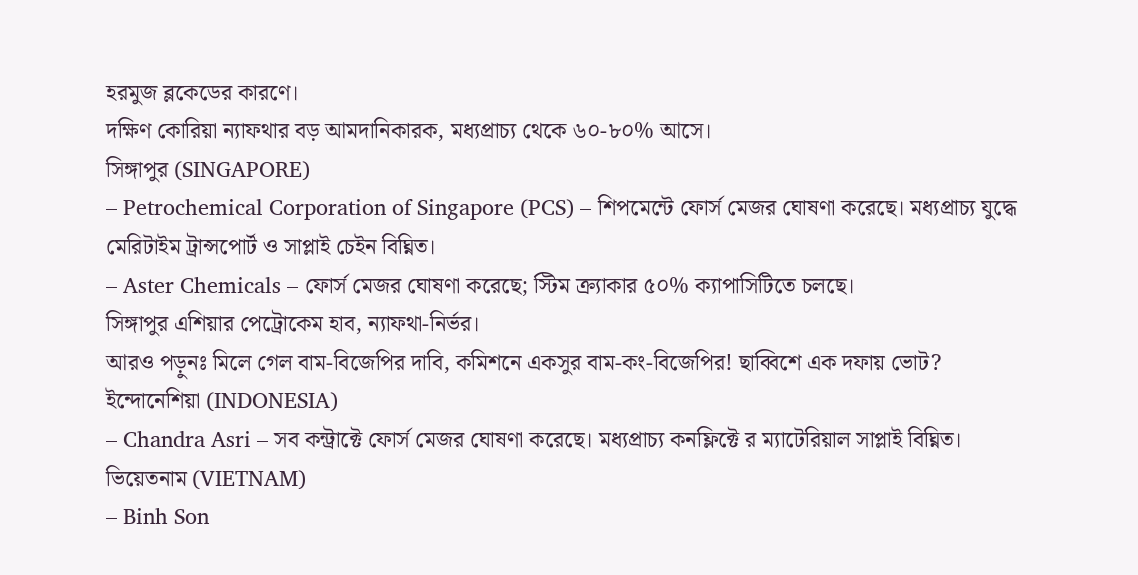হরমুজ ব্লকেডের কারণে।
দক্ষিণ কোরিয়া ন্যাফথার বড় আমদানিকারক, মধ্যপ্রাচ্য থেকে ৬০-৮০% আসে।
সিঙ্গাপুর (SINGAPORE)
– Petrochemical Corporation of Singapore (PCS) – শিপমেন্টে ফোর্স মেজর ঘোষণা করেছে। মধ্যপ্রাচ্য যুদ্ধে মেরিটাইম ট্রান্সপোর্ট ও সাপ্লাই চেইন বিঘ্নিত।
– Aster Chemicals – ফোর্স মেজর ঘোষণা করেছে; স্টিম ক্র্যাকার ৫০% ক্যাপাসিটিতে চলছে।
সিঙ্গাপুর এশিয়ার পেট্রোকেম হাব, ন্যাফথা-নির্ভর।
আরও পড়ুনঃ মিলে গেল বাম-বিজেপির দাবি, কমিশনে একসুর বাম-কং-বিজেপির! ছাব্বিশে এক দফায় ভোট?
ইন্দোনেশিয়া (INDONESIA)
– Chandra Asri – সব কন্ট্রাক্টে ফোর্স মেজর ঘোষণা করেছে। মধ্যপ্রাচ্য কনফ্লিক্টে র ম্যাটেরিয়াল সাপ্লাই বিঘ্নিত।
ভিয়েতনাম (VIETNAM)
– Binh Son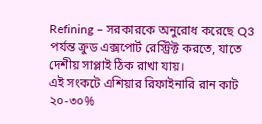Refining – সরকারকে অনুরোধ করেছে Q3 পর্যন্ত ক্রুড এক্সপোর্ট রেস্ট্রিক্ট করতে, যাতে দেশীয় সাপ্লাই ঠিক রাখা যায়।
এই সংকটে এশিয়ার রিফাইনারি রান কাট ২০-৩০%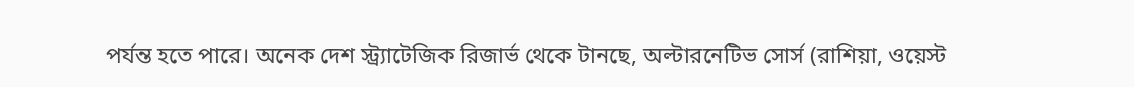পর্যন্ত হতে পারে। অনেক দেশ স্ট্র্যাটেজিক রিজার্ভ থেকে টানছে, অল্টারনেটিভ সোর্স (রাশিয়া, ওয়েস্ট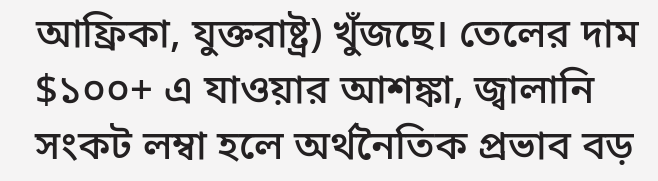আফ্রিকা, যুক্তরাষ্ট্র) খুঁজছে। তেলের দাম $১০০+ এ যাওয়ার আশঙ্কা, জ্বালানি সংকট লম্বা হলে অর্থনৈতিক প্রভাব বড়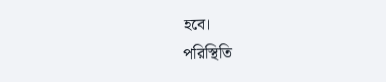হবে।
পরিস্থিতি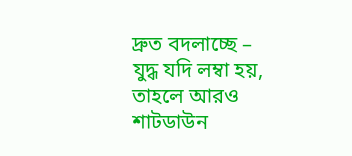দ্রুত বদলাচ্ছে – যুদ্ধ যদি লম্বা হয়, তাহলে আরও শাটডাউন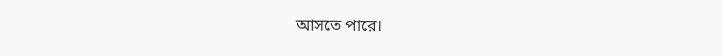আসতে পারে।